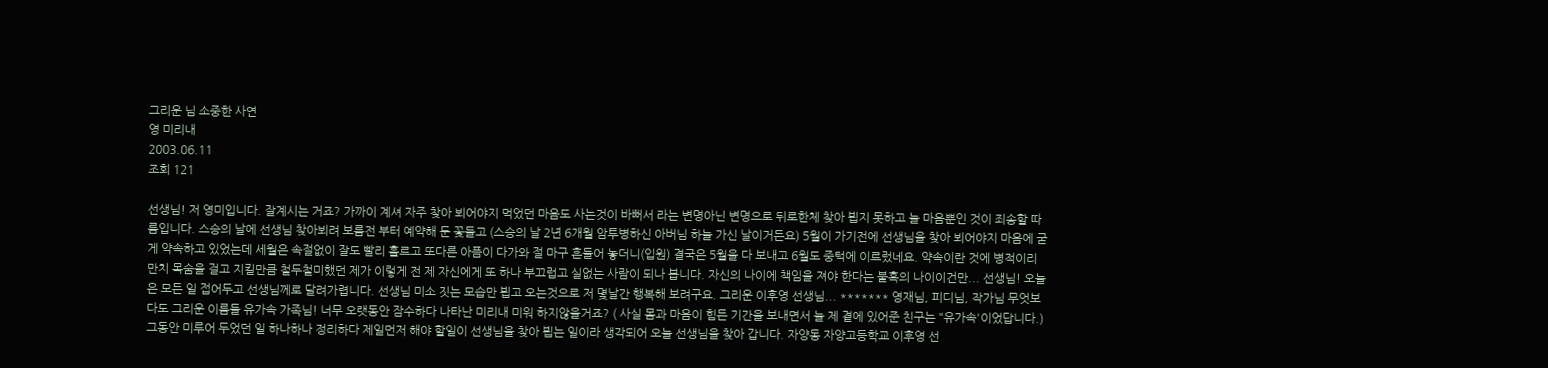그리운 님 소중한 사연
영 미리내
2003.06.11
조회 121

선생님! 저 영미입니다. 잘계시는 거죠? 가까이 계셔 자주 찾아 뵈어야지 먹었던 마음도 사는것이 바뻐서 라는 변명아닌 변명으로 뒤로한체 찾아 뵙지 못하고 늘 마음뿐인 것이 죄송할 따름입니다. 스승의 날에 선생님 찾아뵈려 보름전 부터 예약해 둔 꽃들고 (스승의 날 2년 6개월 암투병하신 아버님 하늘 가신 날이거든요) 5월이 가기전에 선생님을 찾아 뵈어야지 마음에 굳게 약속하고 있었는데 세월은 속절없이 잘도 빨리 흘르고 또다른 아픔이 다가와 절 마구 흔들어 놓더니(입원) 결국은 5월을 다 보내고 6월도 중턱에 이르렀네요. 약속이란 것에 병적이리 만치 목숨을 걸고 지킬만큼 철두철미했던 제가 이렇게 전 제 자신에게 또 하나 부끄럽고 실없는 사람이 되나 봅니다. 자신의 나이에 책임을 져야 한다는 불혹의 나이이건만... 선생님! 오늘은 모든 일 접어두고 선생님께로 달려가렵니다. 선생님 미소 짓는 모습만 뵙고 오는것으로 저 몇날간 행복해 보려구요. 그리운 이후영 선생님... ******* 영재님, 피디님, 작가님 무엇보다도 그리운 이름들 유가속 가족님! 너무 오랫동안 잠수하다 나타난 미리내 미워 하지않을거죠? ( 사실 몸과 마음이 힘든 기간을 보내면서 늘 제 곁에 있어준 친구는 "유가속'이었답니다.) 그동안 미루어 두었던 일 하나하나 정리하다 제일먼저 해야 할일이 선생님을 찾아 뵙는 일이라 생각되어 오늘 선생님을 찾아 갑니다. 자양동 자양고등학교 이후영 선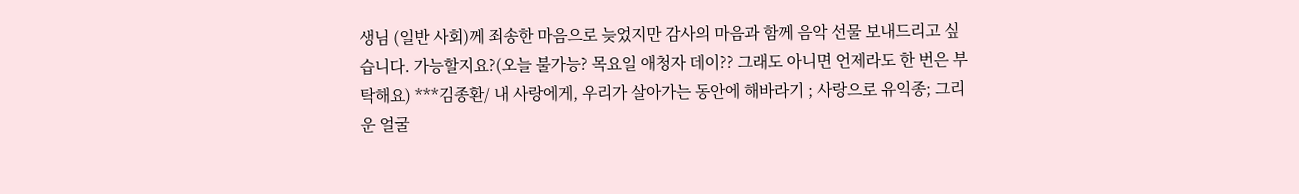생님 (일반 사회)께 죄송한 마음으로 늦었지만 감사의 마음과 함께 음악 선물 보내드리고 싶습니다. 가능할지요?(오늘 불가능? 목요일 애청자 데이?? 그래도 아니면 언제라도 한 번은 부탁해요) ***김종환/ 내 사랑에게, 우리가 살아가는 동안에 해바라기 ; 사랑으로 유익종; 그리운 얼굴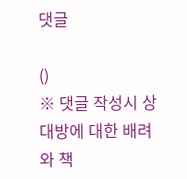댓글

()
※ 댓글 작성시 상대방에 대한 배려와 책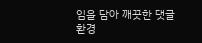임을 담아 깨끗한 댓글 환경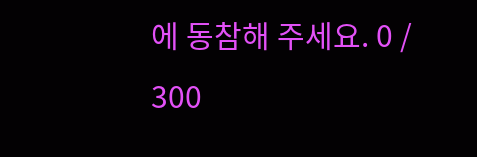에 동참해 주세요. 0 / 300